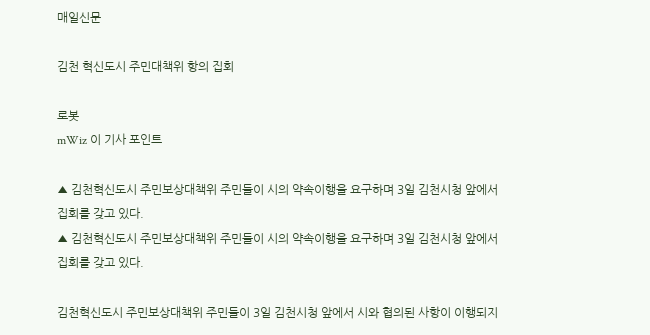매일신문

김천 혁신도시 주민대책위 항의 집회

로봇
mWiz 이 기사 포인트

▲ 김천혁신도시 주민보상대책위 주민들이 시의 약속이행을 요구하며 3일 김천시청 앞에서 집회를 갖고 있다.
▲ 김천혁신도시 주민보상대책위 주민들이 시의 약속이행을 요구하며 3일 김천시청 앞에서 집회를 갖고 있다.

김천혁신도시 주민보상대책위 주민들이 3일 김천시청 앞에서 시와 협의된 사항이 이행되지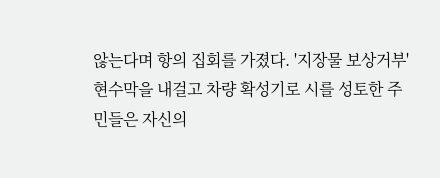않는다며 항의 집회를 가졌다. '지장물 보상거부' 현수막을 내걸고 차량 확성기로 시를 성토한 주민들은 자신의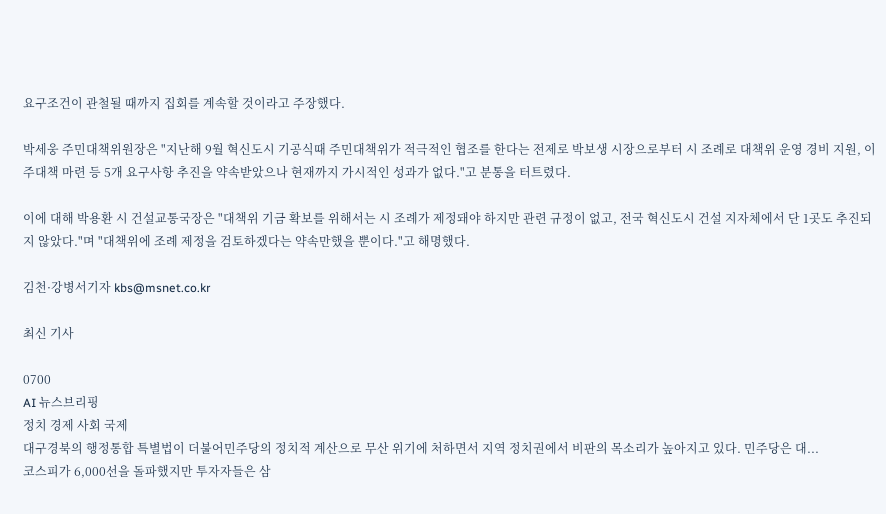요구조건이 관철될 때까지 집회를 계속할 것이라고 주장했다.

박세웅 주민대책위원장은 "지난해 9월 혁신도시 기공식때 주민대책위가 적극적인 협조를 한다는 전제로 박보생 시장으로부터 시 조례로 대책위 운영 경비 지원, 이주대책 마련 등 5개 요구사항 추진을 약속받았으나 현재까지 가시적인 성과가 없다."고 분통을 터트렸다.

이에 대해 박용환 시 건설교통국장은 "대책위 기금 확보를 위해서는 시 조례가 제정돼야 하지만 관련 규정이 없고, 전국 혁신도시 건설 지자체에서 단 1곳도 추진되지 않았다."며 "대책위에 조례 제정을 검토하겠다는 약속만했을 뿐이다."고 해명했다.

김천·강병서기자 kbs@msnet.co.kr

최신 기사

0700
AI 뉴스브리핑
정치 경제 사회 국제
대구경북의 행정통합 특별법이 더불어민주당의 정치적 계산으로 무산 위기에 처하면서 지역 정치권에서 비판의 목소리가 높아지고 있다. 민주당은 대...
코스피가 6,000선을 돌파했지만 투자자들은 삼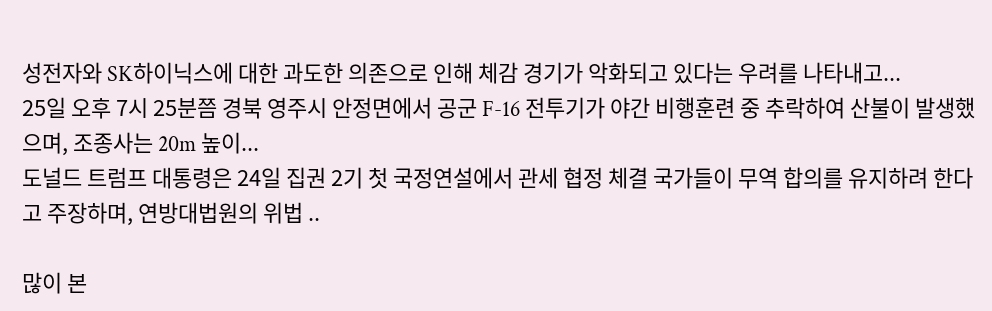성전자와 SK하이닉스에 대한 과도한 의존으로 인해 체감 경기가 악화되고 있다는 우려를 나타내고...
25일 오후 7시 25분쯤 경북 영주시 안정면에서 공군 F-16 전투기가 야간 비행훈련 중 추락하여 산불이 발생했으며, 조종사는 20m 높이...
도널드 트럼프 대통령은 24일 집권 2기 첫 국정연설에서 관세 협정 체결 국가들이 무역 합의를 유지하려 한다고 주장하며, 연방대법원의 위법 ..

많이 본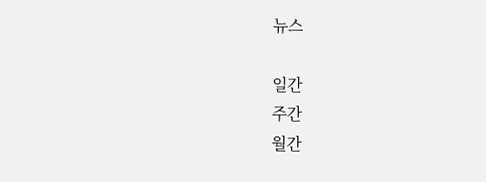뉴스

일간
주간
월간